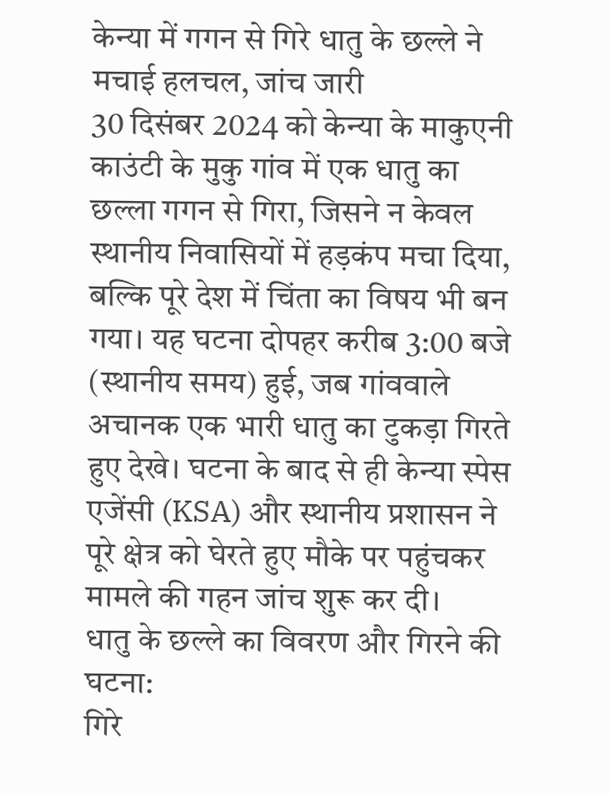केन्या में गगन से गिरे धातु के छल्ले ने मचाई हलचल, जांच जारी
30 दिसंबर 2024 को केन्या के माकुएनी काउंटी के मुकु गांव में एक धातु का छल्ला गगन से गिरा, जिसने न केवल स्थानीय निवासियों में हड़कंप मचा दिया, बल्कि पूरे देश में चिंता का विषय भी बन गया। यह घटना दोपहर करीब 3:00 बजे (स्थानीय समय) हुई, जब गांववाले अचानक एक भारी धातु का टुकड़ा गिरते हुए देखे। घटना के बाद से ही केन्या स्पेस एजेंसी (KSA) और स्थानीय प्रशासन ने पूरे क्षेत्र को घेरते हुए मौके पर पहुंचकर मामले की गहन जांच शुरू कर दी।
धातु के छल्ले का विवरण और गिरने की घटना:
गिरे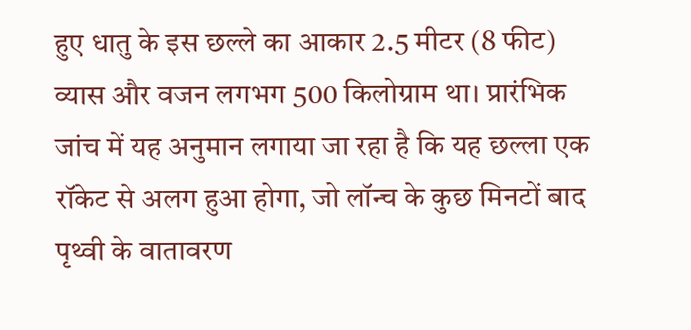हुए धातु के इस छल्ले का आकार 2.5 मीटर (8 फीट) व्यास और वजन लगभग 500 किलोग्राम था। प्रारंभिक जांच में यह अनुमान लगाया जा रहा है कि यह छल्ला एक रॉकेट से अलग हुआ होगा, जो लॉन्च के कुछ मिनटों बाद पृथ्वी के वातावरण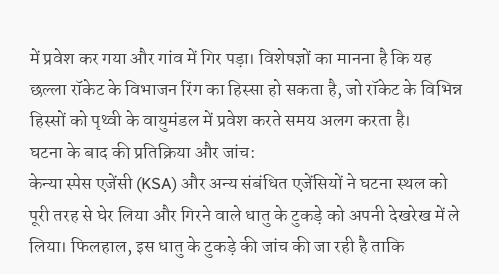में प्रवेश कर गया और गांव में गिर पड़ा। विशेषज्ञों का मानना है कि यह छल्ला रॉकेट के विभाजन रिंग का हिस्सा हो सकता है, जो रॉकेट के विभिन्न हिस्सों को पृथ्वी के वायुमंडल में प्रवेश करते समय अलग करता है।
घटना के बाद की प्रतिक्रिया और जांच:
केन्या स्पेस एजेंसी (KSA) और अन्य संबंधित एजेंसियों ने घटना स्थल को पूरी तरह से घेर लिया और गिरने वाले धातु के टुकड़े को अपनी देखरेख में ले लिया। फिलहाल, इस धातु के टुकड़े की जांच की जा रही है ताकि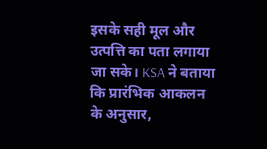इसके सही मूल और उत्पत्ति का पता लगाया जा सके। KSA ने बताया कि प्रारंभिक आकलन के अनुसार,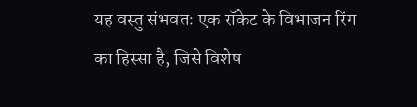यह वस्तु संभवतः एक रॉकेट के विभाजन रिंग का हिस्सा है, जिसे विशेष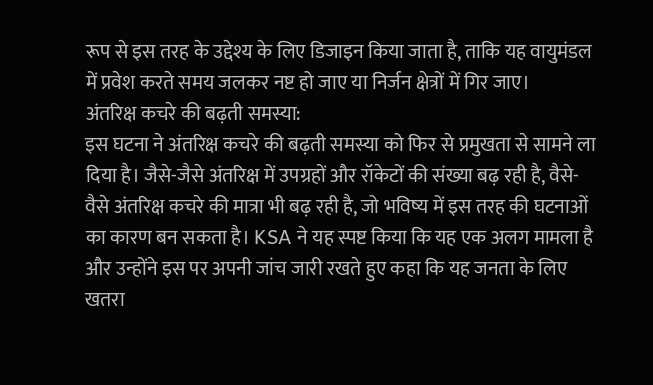रूप से इस तरह के उद्देश्य के लिए डिजाइन किया जाता है, ताकि यह वायुमंडल में प्रवेश करते समय जलकर नष्ट हो जाए या निर्जन क्षेत्रों में गिर जाए।
अंतरिक्ष कचरे की बढ़ती समस्या:
इस घटना ने अंतरिक्ष कचरे की बढ़ती समस्या को फिर से प्रमुखता से सामने ला दिया है। जैसे-जैसे अंतरिक्ष में उपग्रहों और रॉकेटों की संख्या बढ़ रही है, वैसे-वैसे अंतरिक्ष कचरे की मात्रा भी बढ़ रही है, जो भविष्य में इस तरह की घटनाओं का कारण बन सकता है। KSA ने यह स्पष्ट किया कि यह एक अलग मामला है और उन्होंने इस पर अपनी जांच जारी रखते हुए कहा कि यह जनता के लिए खतरा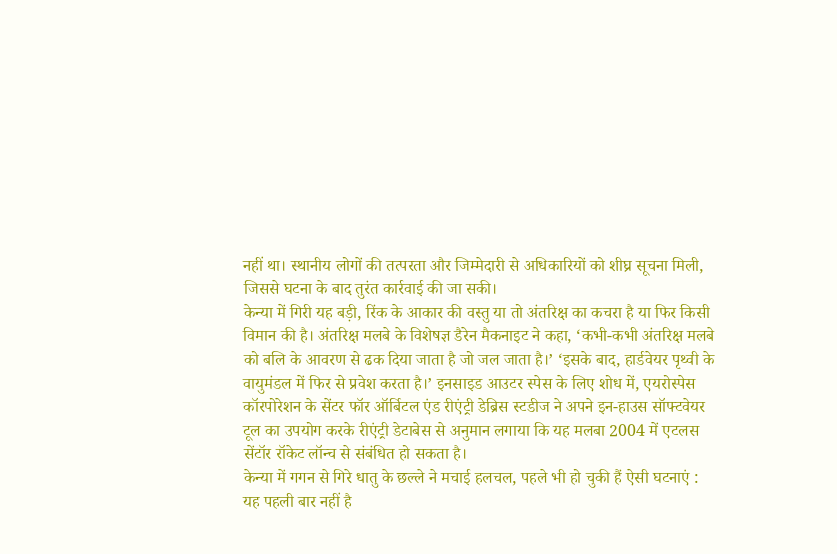नहीं था। स्थानीय लोगों की तत्परता और जिम्मेदारी से अधिकारियों को शीघ्र सूचना मिली, जिससे घटना के बाद तुरंत कार्रवाई की जा सकी।
केन्या में गिरी यह बड़ी, रिंक के आकार की वस्तु या तो अंतरिक्ष का कचरा है या फिर किसी विमान की है। अंतरिक्ष मलबे के विशेषज्ञ डैरेन मैकनाइट ने कहा, ‘कभी-कभी अंतरिक्ष मलबे को बलि के आवरण से ढक दिया जाता है जो जल जाता है।’ ‘इसके बाद, हार्डवेयर पृथ्वी के वायुमंडल में फिर से प्रवेश करता है।’ इनसाइड आउटर स्पेस के लिए शोध में, एयरोस्पेस कॉरपोरेशन के सेंटर फॉर ऑर्बिटल एंड रीएंट्री डेब्रिस स्टडीज ने अपने इन-हाउस सॉफ्टवेयर टूल का उपयोग करके रीएंट्री डेटाबेस से अनुमान लगाया कि यह मलबा 2004 में एटलस सेंटॉर रॉकेट लॉन्च से संबंधित हो सकता है।
केन्या में गगन से गिरे धातु के छल्ले ने मचाई हलचल, पहले भी हो चुकी हैं ऐसी घटनाएं :
यह पहली बार नहीं है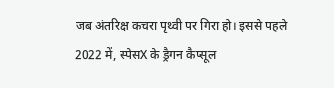जब अंतरिक्ष कचरा पृथ्वी पर गिरा हो। इससे पहले 2022 में, स्पेसX के ड्रैगन कैप्सूल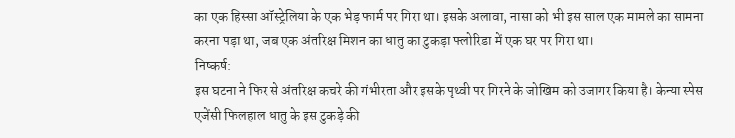का एक हिस्सा ऑस्ट्रेलिया के एक भेड़ फार्म पर गिरा था। इसके अलावा, नासा को भी इस साल एक मामले का सामना करना पड़ा था, जब एक अंतरिक्ष मिशन का धातु का टुकड़ा फ्लोरिडा में एक घर पर गिरा था।
निष्कर्ष:
इस घटना ने फिर से अंतरिक्ष कचरे की गंभीरता और इसके पृथ्वी पर गिरने के जोखिम को उजागर किया है। केन्या स्पेस एजेंसी फिलहाल धातु के इस टुकड़े की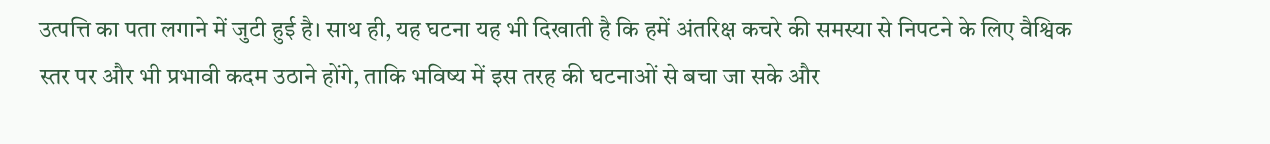उत्पत्ति का पता लगाने में जुटी हुई है। साथ ही, यह घटना यह भी दिखाती है कि हमें अंतरिक्ष कचरे की समस्या से निपटने के लिए वैश्विक स्तर पर और भी प्रभावी कदम उठाने होंगे, ताकि भविष्य में इस तरह की घटनाओं से बचा जा सके और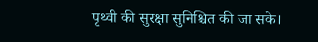पृथ्वी की सुरक्षा सुनिश्चित की जा सके।